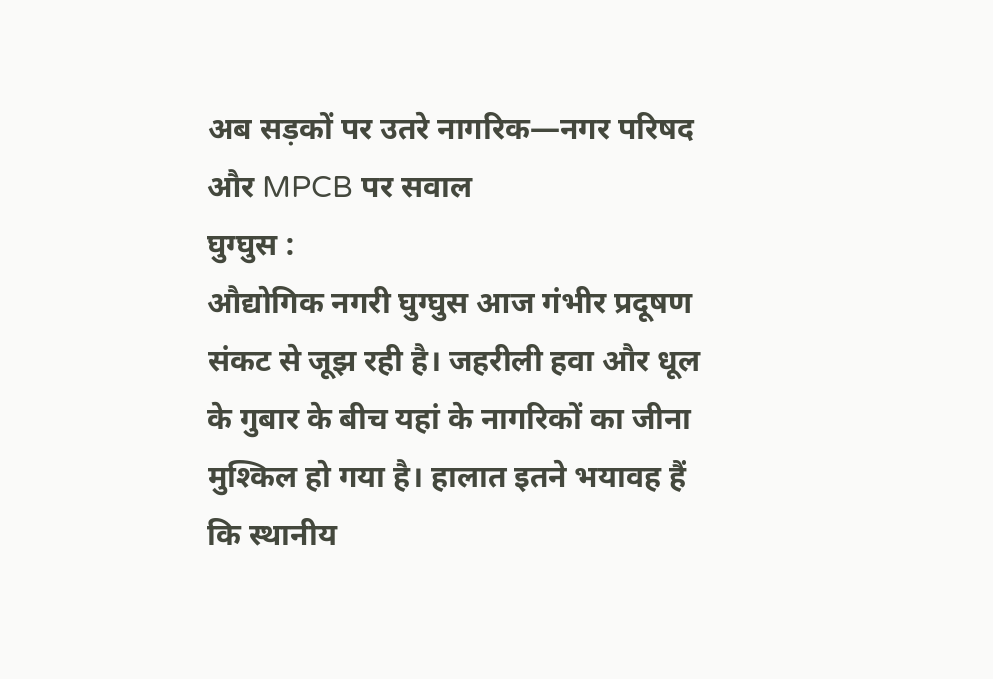अब सड़कों पर उतरे नागरिक—नगर परिषद और MPCB पर सवाल
घुग्घुस :
औद्योगिक नगरी घुग्घुस आज गंभीर प्रदूषण संकट से जूझ रही है। जहरीली हवा और धूल के गुबार के बीच यहां के नागरिकों का जीना मुश्किल हो गया है। हालात इतने भयावह हैं कि स्थानीय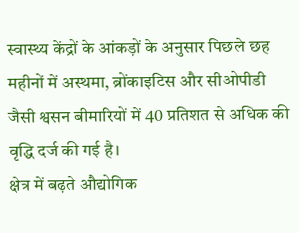स्वास्थ्य केंद्रों के आंकड़ों के अनुसार पिछले छह महीनों में अस्थमा, ब्रोंकाइटिस और सीओपीडी जैसी श्वसन बीमारियों में 40 प्रतिशत से अधिक की वृद्धि दर्ज की गई है।
क्षेत्र में बढ़ते औद्योगिक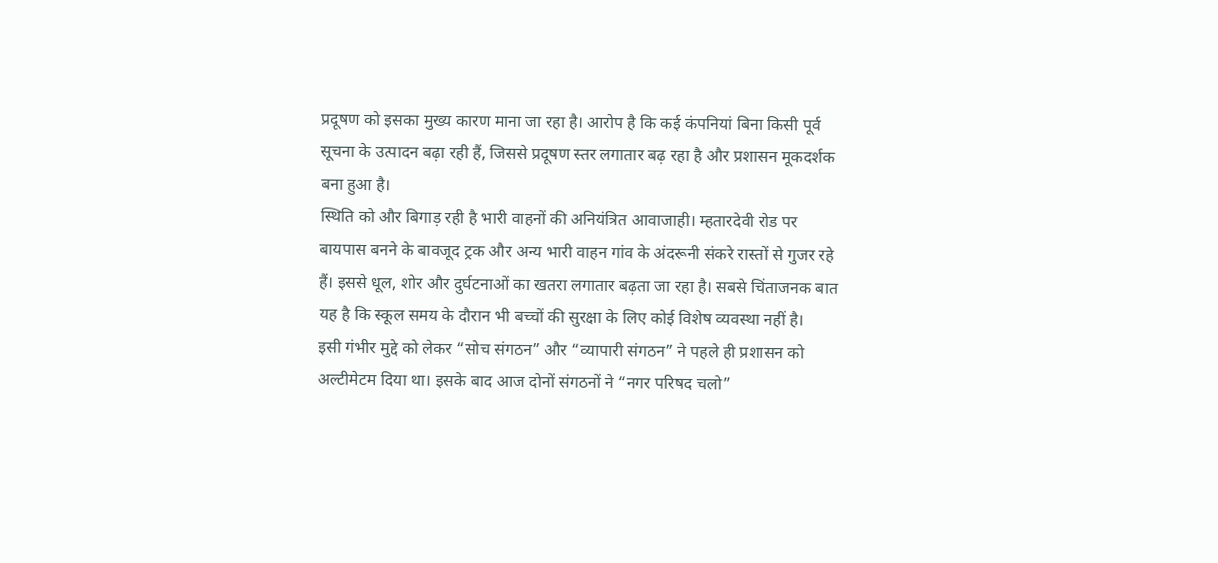प्रदूषण को इसका मुख्य कारण माना जा रहा है। आरोप है कि कई कंपनियां बिना किसी पूर्व सूचना के उत्पादन बढ़ा रही हैं, जिससे प्रदूषण स्तर लगातार बढ़ रहा है और प्रशासन मूकदर्शक बना हुआ है।
स्थिति को और बिगाड़ रही है भारी वाहनों की अनियंत्रित आवाजाही। म्हतारदेवी रोड पर बायपास बनने के बावजूद ट्रक और अन्य भारी वाहन गांव के अंदरूनी संकरे रास्तों से गुजर रहे हैं। इससे धूल, शोर और दुर्घटनाओं का खतरा लगातार बढ़ता जा रहा है। सबसे चिंताजनक बात यह है कि स्कूल समय के दौरान भी बच्चों की सुरक्षा के लिए कोई विशेष व्यवस्था नहीं है।
इसी गंभीर मुद्दे को लेकर “सोच संगठन” और “व्यापारी संगठन” ने पहले ही प्रशासन को अल्टीमेटम दिया था। इसके बाद आज दोनों संगठनों ने “नगर परिषद चलो”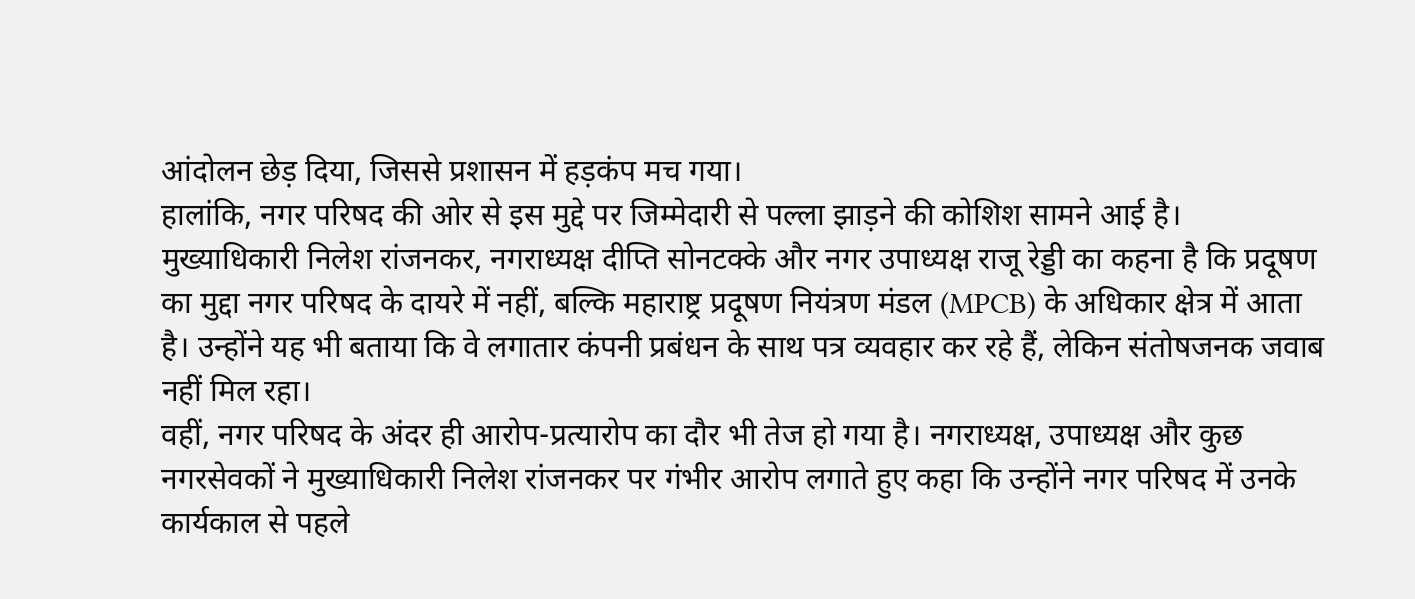आंदोलन छेड़ दिया, जिससे प्रशासन में हड़कंप मच गया।
हालांकि, नगर परिषद की ओर से इस मुद्दे पर जिम्मेदारी से पल्ला झाड़ने की कोशिश सामने आई है। मुख्याधिकारी निलेश रांजनकर, नगराध्यक्ष दीप्ति सोनटक्के और नगर उपाध्यक्ष राजू रेड्डी का कहना है कि प्रदूषण का मुद्दा नगर परिषद के दायरे में नहीं, बल्कि महाराष्ट्र प्रदूषण नियंत्रण मंडल (MPCB) के अधिकार क्षेत्र में आता है। उन्होंने यह भी बताया कि वे लगातार कंपनी प्रबंधन के साथ पत्र व्यवहार कर रहे हैं, लेकिन संतोषजनक जवाब नहीं मिल रहा।
वहीं, नगर परिषद के अंदर ही आरोप-प्रत्यारोप का दौर भी तेज हो गया है। नगराध्यक्ष, उपाध्यक्ष और कुछ नगरसेवकों ने मुख्याधिकारी निलेश रांजनकर पर गंभीर आरोप लगाते हुए कहा कि उन्होंने नगर परिषद में उनके कार्यकाल से पहले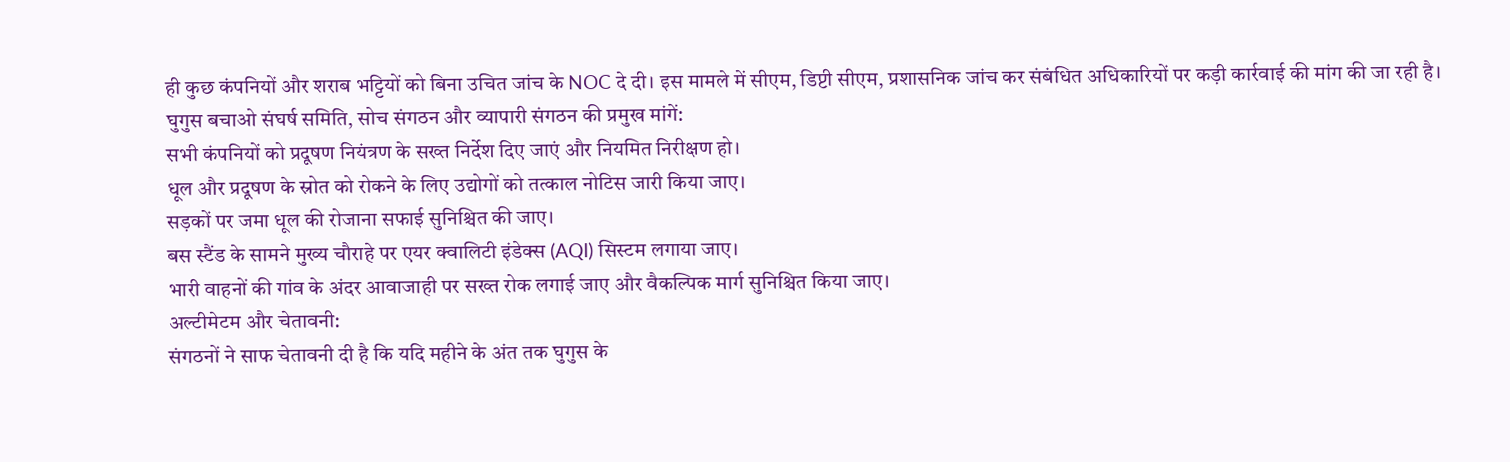ही कुछ कंपनियों और शराब भट्टियों को बिना उचित जांच के NOC दे दी। इस मामले में सीएम, डिप्टी सीएम, प्रशासनिक जांच कर संबंधित अधिकारियों पर कड़ी कार्रवाई की मांग की जा रही है।
घुगुस बचाओ संघर्ष समिति, सोच संगठन और व्यापारी संगठन की प्रमुख मांगें:
सभी कंपनियों को प्रदूषण नियंत्रण के सख्त निर्देश दिए जाएं और नियमित निरीक्षण हो।
धूल और प्रदूषण के स्रोत को रोकने के लिए उद्योगों को तत्काल नोटिस जारी किया जाए।
सड़कों पर जमा धूल की रोजाना सफाई सुनिश्चित की जाए।
बस स्टैंड के सामने मुख्य चौराहे पर एयर क्वालिटी इंडेक्स (AQI) सिस्टम लगाया जाए।
भारी वाहनों की गांव के अंदर आवाजाही पर सख्त रोक लगाई जाए और वैकल्पिक मार्ग सुनिश्चित किया जाए।
अल्टीमेटम और चेतावनी:
संगठनों ने साफ चेतावनी दी है कि यदि महीने के अंत तक घुगुस के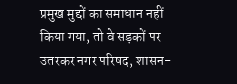प्रमुख मुद्दों का समाधान नहीं किया गया, तो वे सड़कों पर उतरकर नगर परिषद, शासन-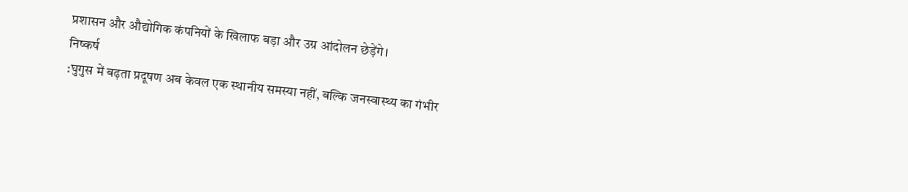प्रशासन और औद्योगिक कंपनियों के खिलाफ बड़ा और उग्र आंदोलन छेड़ेंगे।
निष्कर्ष
:घुगुस में बढ़ता प्रदूषण अब केवल एक स्थानीय समस्या नहीं, बल्कि जनस्वास्थ्य का गंभीर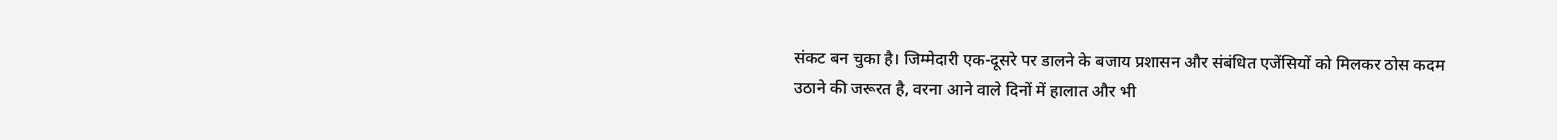संकट बन चुका है। जिम्मेदारी एक-दूसरे पर डालने के बजाय प्रशासन और संबंधित एजेंसियों को मिलकर ठोस कदम उठाने की जरूरत है, वरना आने वाले दिनों में हालात और भी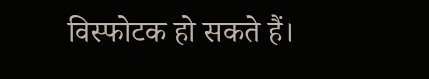विस्फोटक हो सकते हैं।